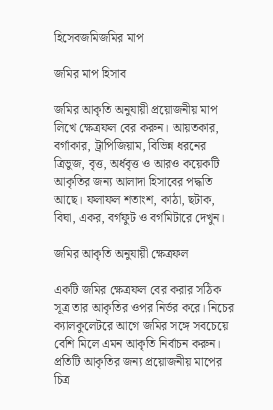হিসেবজমিজমির মাপ

জমির মাপ হিসাব

জমির আকৃতি অনুযায়ী প্রয়োজনীয় মাপ লিখে ক্ষেত্রফল বের করুন। আয়তকার, বর্গাকার, ট্রাপিজিয়াম, বিভিন্ন ধরনের ত্রিভুজ, বৃত্ত, অর্ধবৃত্ত ও আরও কয়েকটি আকৃতির জন্য আলাদা হিসাবের পদ্ধতি আছে। ফলাফল শতাংশ, কাঠা, ছটাক, বিঘা, একর, বর্গফুট ও বর্গমিটারে দেখুন।

জমির আকৃতি অনুযায়ী ক্ষেত্রফল

একটি জমির ক্ষেত্রফল বের করার সঠিক সূত্র তার আকৃতির ওপর নির্ভর করে। নিচের ক্যালকুলেটরে আগে জমির সঙ্গে সবচেয়ে বেশি মিলে এমন আকৃতি নির্বাচন করুন। প্রতিটি আকৃতির জন্য প্রয়োজনীয় মাপের চিত্র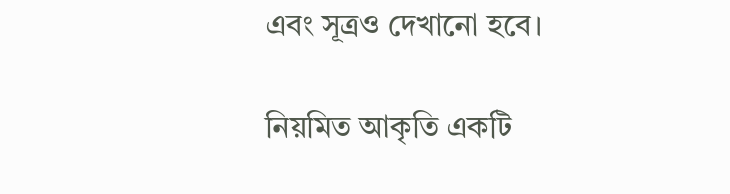এবং সূত্রও দেখানো হবে।

নিয়মিত আকৃতি একটি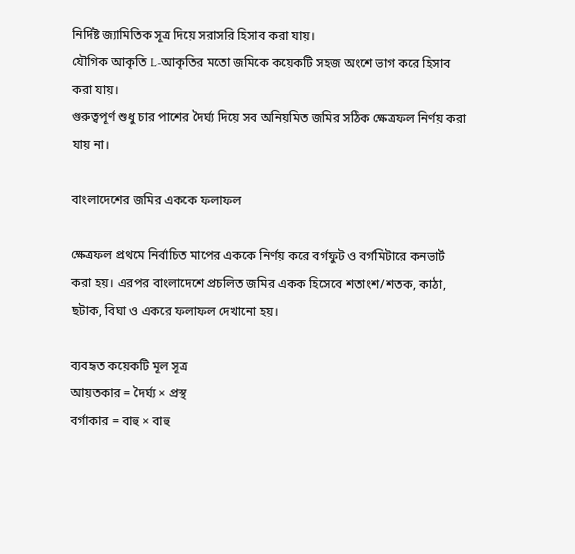নির্দিষ্ট জ্যামিতিক সূত্র দিয়ে সরাসরি হিসাব করা যায়।
যৌগিক আকৃতি L-আকৃতির মতো জমিকে কয়েকটি সহজ অংশে ভাগ করে হিসাব করা যায়।
গুরুত্বপূর্ণ শুধু চার পাশের দৈর্ঘ্য দিয়ে সব অনিয়মিত জমির সঠিক ক্ষেত্রফল নির্ণয় করা যায় না।

বাংলাদেশের জমির এককে ফলাফল

ক্ষেত্রফল প্রথমে নির্বাচিত মাপের এককে নির্ণয় করে বর্গফুট ও বর্গমিটারে কনভার্ট করা হয়। এরপর বাংলাদেশে প্রচলিত জমির একক হিসেবে শতাংশ/শতক, কাঠা, ছটাক, বিঘা ও একরে ফলাফল দেখানো হয়।

ব্যবহৃত কয়েকটি মূল সূত্র
আয়তকার = দৈর্ঘ্য × প্রস্থ
বর্গাকার = বাহু × বাহু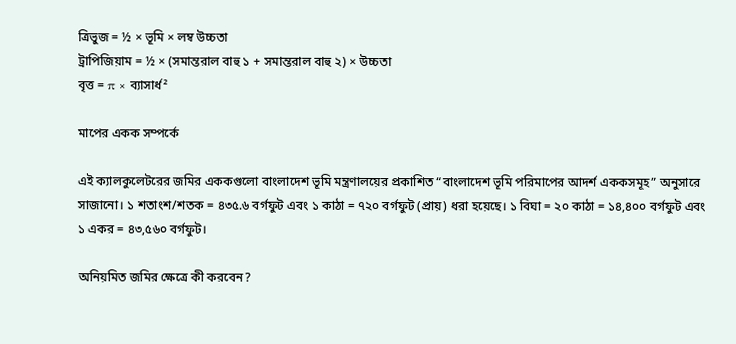ত্রিভুজ = ½ × ভূমি × লম্ব উচ্চতা
ট্রাপিজিয়াম = ½ × (সমান্তরাল বাহু ১ + সমান্তরাল বাহু ২) × উচ্চতা
বৃত্ত = π × ব্যাসার্ধ²

মাপের একক সম্পর্কে

এই ক্যালকুলেটরের জমির এককগুলো বাংলাদেশ ভূমি মন্ত্রণালয়ের প্রকাশিত “বাংলাদেশ ভূমি পরিমাপের আদর্শ এককসমূহ” অনুসারে সাজানো। ১ শতাংশ/শতক = ৪৩৫.৬ বর্গফুট এবং ১ কাঠা = ৭২০ বর্গফুট (প্রায়) ধরা হয়েছে। ১ বিঘা = ২০ কাঠা = ১৪,৪০০ বর্গফুট এবং ১ একর = ৪৩,৫৬০ বর্গফুট।

অনিয়মিত জমির ক্ষেত্রে কী করবেন?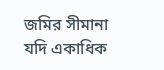জমির সীমানা যদি একাধিক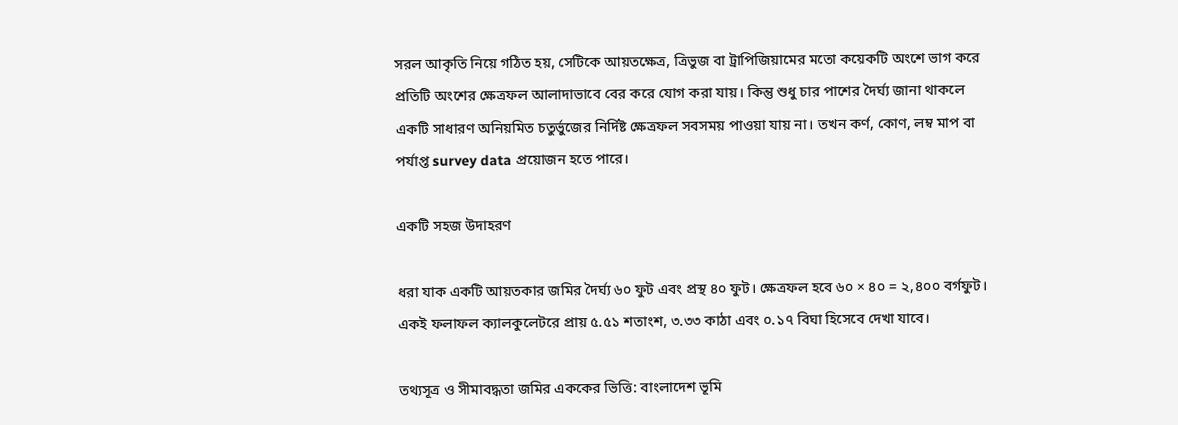সরল আকৃতি নিয়ে গঠিত হয়, সেটিকে আয়তক্ষেত্র, ত্রিভুজ বা ট্রাপিজিয়ামের মতো কয়েকটি অংশে ভাগ করে প্রতিটি অংশের ক্ষেত্রফল আলাদাভাবে বের করে যোগ করা যায়। কিন্তু শুধু চার পাশের দৈর্ঘ্য জানা থাকলে একটি সাধারণ অনিয়মিত চতুর্ভুজের নির্দিষ্ট ক্ষেত্রফল সবসময় পাওয়া যায় না। তখন কর্ণ, কোণ, লম্ব মাপ বা পর্যাপ্ত survey data প্রয়োজন হতে পারে।

একটি সহজ উদাহরণ

ধরা যাক একটি আয়তকার জমির দৈর্ঘ্য ৬০ ফুট এবং প্রস্থ ৪০ ফুট। ক্ষেত্রফল হবে ৬০ × ৪০ = ২,৪০০ বর্গফুট। একই ফলাফল ক্যালকুলেটরে প্রায় ৫.৫১ শতাংশ, ৩.৩৩ কাঠা এবং ০.১৭ বিঘা হিসেবে দেখা যাবে।

তথ্যসূত্র ও সীমাবদ্ধতা জমির এককের ভিত্তি: বাংলাদেশ ভূমি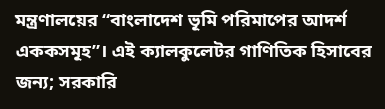মন্ত্রণালয়ের “বাংলাদেশ ভূমি পরিমাপের আদর্শ এককসমূহ”। এই ক্যালকুলেটর গাণিতিক হিসাবের জন্য; সরকারি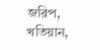জরিপ, খতিয়ান,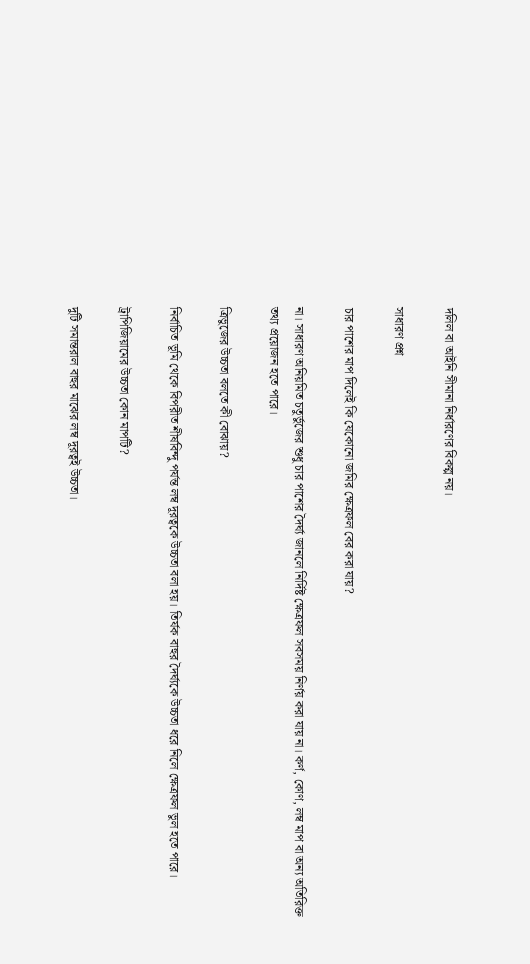দলিল বা আইনি সীমানা নির্ধারণের বিকল্প নয়।

সাধারণ প্রশ্ন

চার পাশের মাপ দিলেই কি যেকোনো জমির ক্ষেত্রফল বের করা যায়?

না। সাধারণ অনিয়মিত চতুর্ভুজের শুধু চার পাশের দৈর্ঘ্য জানলে নির্দিষ্ট ক্ষেত্রফল সবসময় নির্ণয় করা যায় না। কর্ণ, কোণ, লম্ব মাপ বা অন্য অতিরিক্ত তথ্য প্রয়োজন হতে পারে।

ত্রিভুজের উচ্চতা বলতে কী বোঝায়?

নির্বাচিত ভূমি থেকে বিপরীত শীর্ষবিন্দু পর্যন্ত লম্ব দূরত্বকে উচ্চতা বলা হয়। তির্যক বাহুর দৈর্ঘ্যকে উচ্চতা ধরে নিলে ক্ষেত্রফল ভুল হতে পারে।

ট্রাপিজিয়ামের উচ্চতা কোন মাপটি?

দুটি সমান্তরাল বাহুর মাঝের লম্ব দূরত্বই উচ্চতা।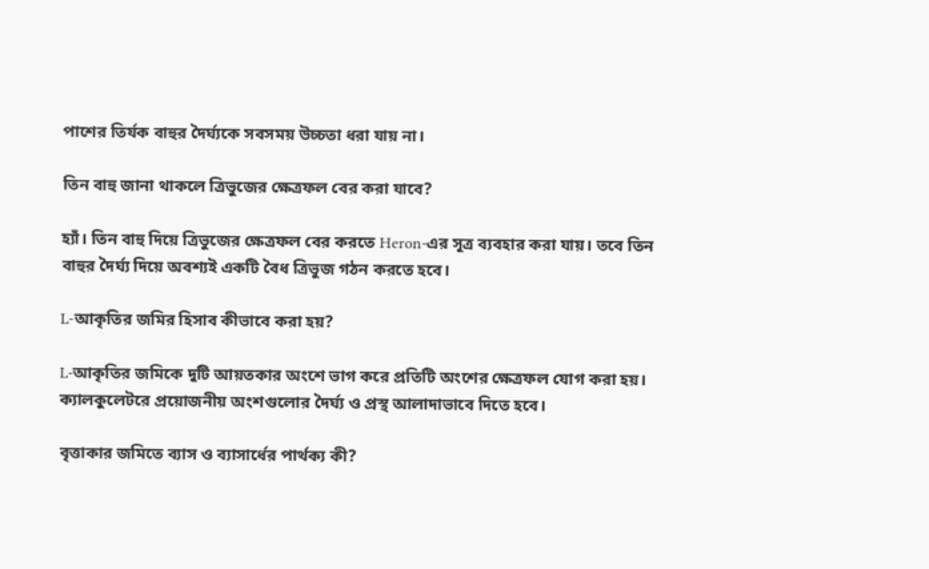পাশের তির্যক বাহুর দৈর্ঘ্যকে সবসময় উচ্চতা ধরা যায় না।

তিন বাহু জানা থাকলে ত্রিভুজের ক্ষেত্রফল বের করা যাবে?

হ্যাঁ। তিন বাহু দিয়ে ত্রিভুজের ক্ষেত্রফল বের করতে Heron-এর সূত্র ব্যবহার করা যায়। তবে তিন বাহুর দৈর্ঘ্য দিয়ে অবশ্যই একটি বৈধ ত্রিভুজ গঠন করতে হবে।

L-আকৃতির জমির হিসাব কীভাবে করা হয়?

L-আকৃতির জমিকে দুটি আয়তকার অংশে ভাগ করে প্রতিটি অংশের ক্ষেত্রফল যোগ করা হয়। ক্যালকুলেটরে প্রয়োজনীয় অংশগুলোর দৈর্ঘ্য ও প্রস্থ আলাদাভাবে দিতে হবে।

বৃত্তাকার জমিতে ব্যাস ও ব্যাসার্ধের পার্থক্য কী?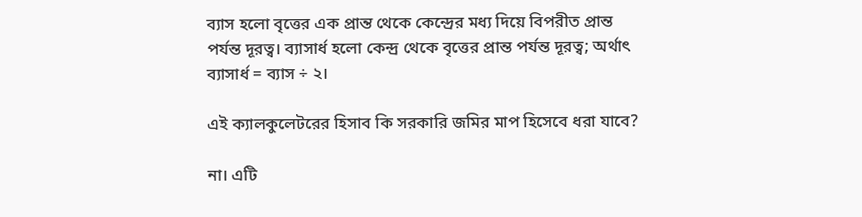ব্যাস হলো বৃত্তের এক প্রান্ত থেকে কেন্দ্রের মধ্য দিয়ে বিপরীত প্রান্ত পর্যন্ত দূরত্ব। ব্যাসার্ধ হলো কেন্দ্র থেকে বৃত্তের প্রান্ত পর্যন্ত দূরত্ব; অর্থাৎ ব্যাসার্ধ = ব্যাস ÷ ২।

এই ক্যালকুলেটরের হিসাব কি সরকারি জমির মাপ হিসেবে ধরা যাবে?

না। এটি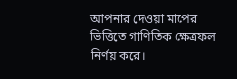আপনার দেওয়া মাপের ভিত্তিতে গাণিতিক ক্ষেত্রফল নির্ণয় করে।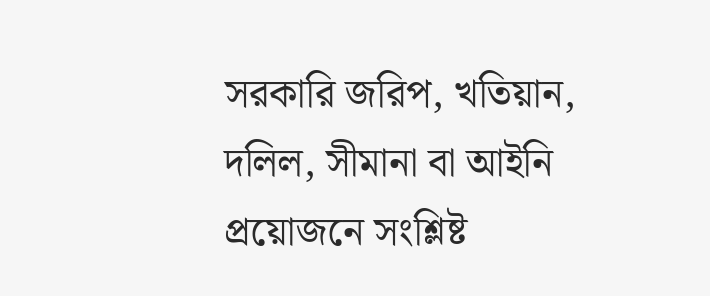সরকারি জরিপ, খতিয়ান, দলিল, সীমানা বা আইনি প্রয়োজনে সংশ্লিষ্ট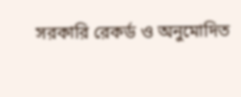সরকারি রেকর্ড ও অনুমোদিত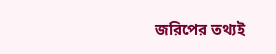জরিপের তথ্যই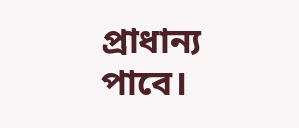প্রাধান্য পাবে।